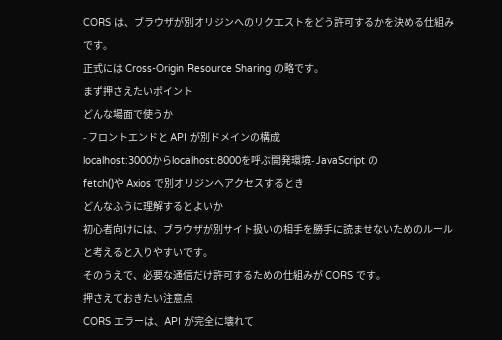CORS は、ブラウザが別オリジンへのリクエストをどう許可するかを決める仕組みです。
正式には Cross-Origin Resource Sharing の略です。
まず押さえたいポイント
どんな場面で使うか
- フロントエンドと API が別ドメインの構成
localhost:3000からlocalhost:8000を呼ぶ開発環境- JavaScript の
fetch()や Axios で別オリジンへアクセスするとき
どんなふうに理解するとよいか
初心者向けには、ブラウザが別サイト扱いの相手を勝手に読ませないためのルール と考えると入りやすいです。
そのうえで、必要な通信だけ許可するための仕組みが CORS です。
押さえておきたい注意点
CORS エラーは、API が完全に壊れて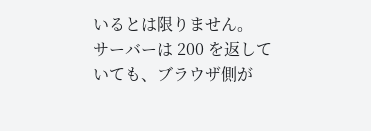いるとは限りません。
サーバーは 200 を返していても、ブラウザ側が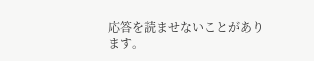応答を読ませないことがあります。